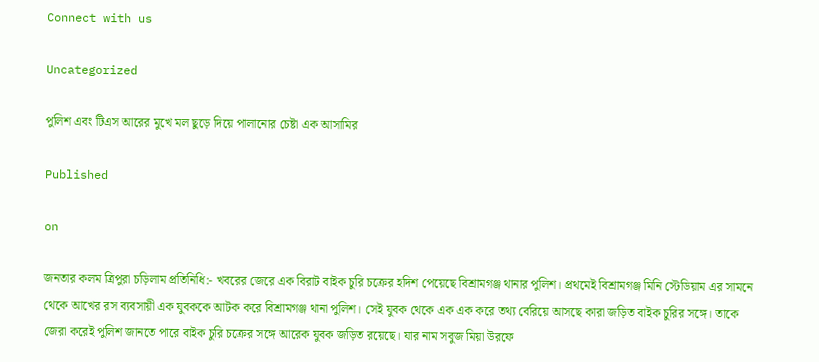Connect with us

Uncategorized

পুলিশ এবং টিএস আরের মুখে মল ছুড়ে দিয়ে পালানোর চেষ্টা এক আসামির

Published

on

জনতার কলম ত্রিপুরা চড়িলাম প্রতিনিধি:- খবরের জেরে এক বিরাট বাইক চুরি চক্রের হদিশ পেয়েছে বিশ্রামগঞ্জ থানার পুলিশ। প্রথমেই বিশ্রামগঞ্জ মিনি স্টেডিয়াম এর সামনে থেকে আখের রস ব্যবসায়ী এক যুবককে আটক করে বিশ্রামগঞ্জ থানা পুলিশ। সেই যুবক থেকে এক এক করে তথ্য বেরিয়ে আসছে কারা জড়িত বাইক চুরির সঙ্গে। তাকে জেরা করেই পুলিশ জানতে পারে বাইক চুরি চক্রের সঙ্গে আরেক যুবক জড়িত রয়েছে। যার নাম সবুজ মিয়া উরফে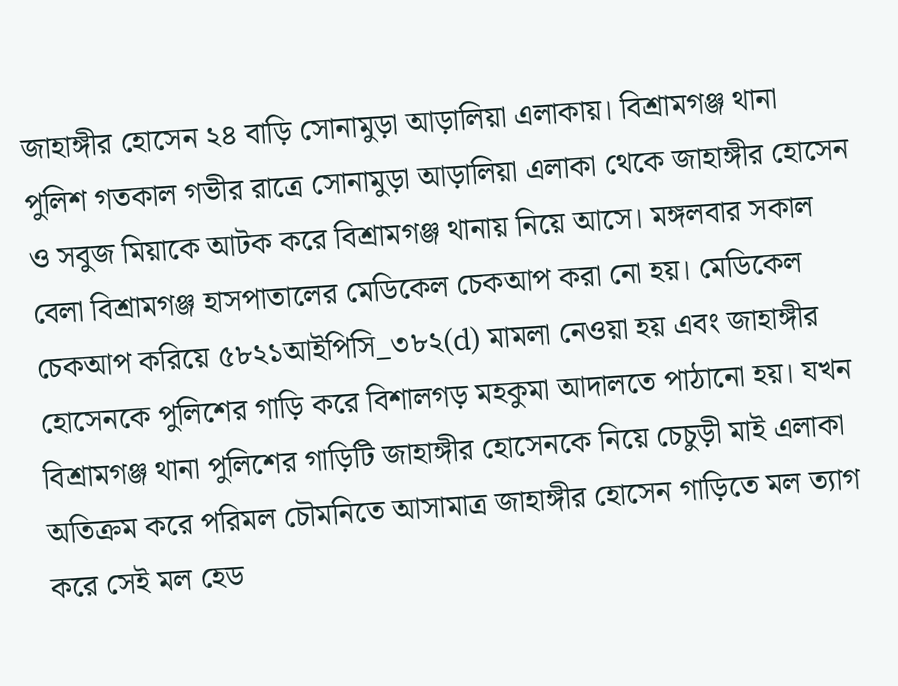জাহাঙ্গীর হোসেন ২৪ বাড়ি সোনামুড়া আড়ালিয়া এলাকায়। বিশ্রামগঞ্জ থানা পুলিশ গতকাল গভীর রাত্রে সোনামুড়া আড়ালিয়া এলাকা থেকে জাহাঙ্গীর হোসেন ও সবুজ মিয়াকে আটক করে বিশ্রামগঞ্জ থানায় নিয়ে আসে। মঙ্গলবার সকাল বেলা বিশ্রামগঞ্জ হাসপাতালের মেডিকেল চেকআপ করা নো হয়। মেডিকেল চেকআপ করিয়ে ৫৮২১আইপিসি_৩৮২(d) মামলা নেওয়া হয় এবং জাহাঙ্গীর হোসেনকে পুলিশের গাড়ি করে বিশালগড় মহকুমা আদালতে পাঠানো হয়। যখন বিশ্রামগঞ্জ থানা পুলিশের গাড়িটি জাহাঙ্গীর হোসেনকে নিয়ে চেচুড়ী মাই এলাকা অতিক্রম করে পরিমল চৌমনিতে আসামাত্র জাহাঙ্গীর হোসেন গাড়িতে মল ত্যাগ করে সেই মল হেড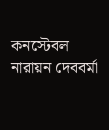কনস্টেবল নারায়ন দেববর্মা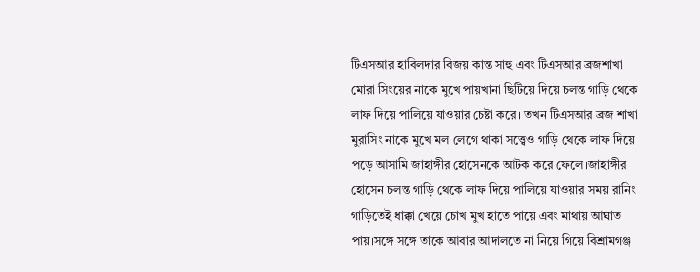টিএসআর হাবিলদার বিজয় কান্ত সাহু এবং টিএসআর ব্রজশাখা মোরা সিংয়ের নাকে মুখে পায়খানা ছিটিয়ে দিয়ে চলন্ত গাড়ি থেকে লাফ দিয়ে পালিয়ে যাওয়ার চেষ্টা করে। তখন টিএসআর ব্রজ শাখা মুরাসিং নাকে মুখে মল লেগে থাকা সত্ত্বেও গাড়ি থেকে লাফ দিয়ে পড়ে আসামি জাহাঙ্গীর হোসেনকে আটক করে ফেলে।জাহাঙ্গীর হোসেন চলন্ত গাড়ি থেকে লাফ দিয়ে পালিয়ে যাওয়ার সময় রানিং গাড়িতেই ধাক্কা খেয়ে চোখ মুখ হাতে পায়ে এবং মাথায় আঘাত পায়।সঙ্গে সঙ্গে তাকে আবার আদালতে না নিয়ে গিয়ে বিশ্রামগঞ্জ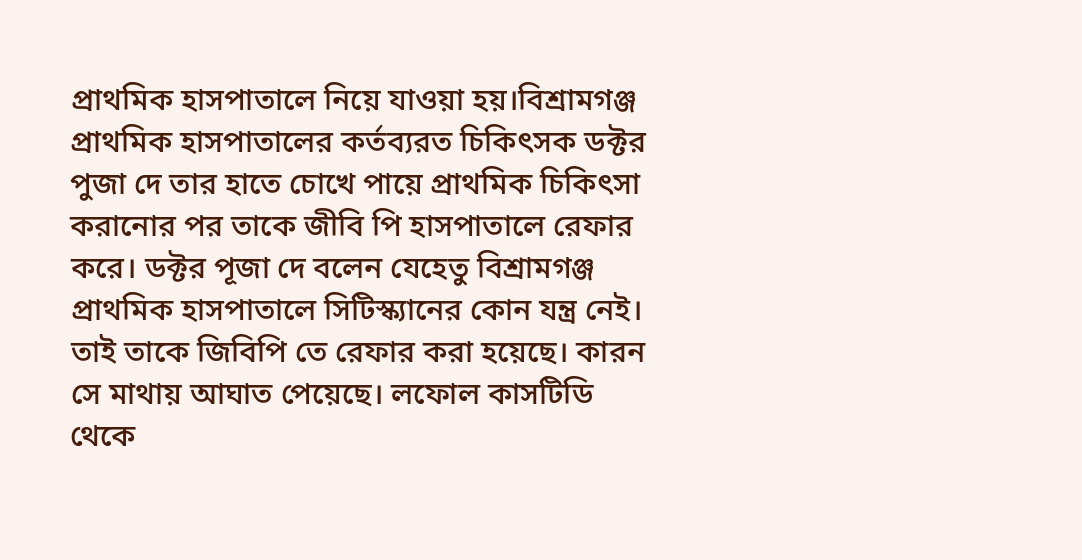প্রাথমিক হাসপাতালে নিয়ে যাওয়া হয়।বিশ্রামগঞ্জ প্রাথমিক হাসপাতালের কর্তব্যরত চিকিৎসক ডক্টর পুজা দে তার হাতে চোখে পায়ে প্রাথমিক চিকিৎসা করানোর পর তাকে জীবি পি হাসপাতালে রেফার করে। ডক্টর পূজা দে বলেন যেহেতু বিশ্রামগঞ্জ প্রাথমিক হাসপাতালে সিটিস্ক্যানের কোন যন্ত্র নেই। তাই তাকে জিবিপি তে রেফার করা হয়েছে। কারন সে মাথায় আঘাত পেয়েছে। লফোল কাসটিডি থেকে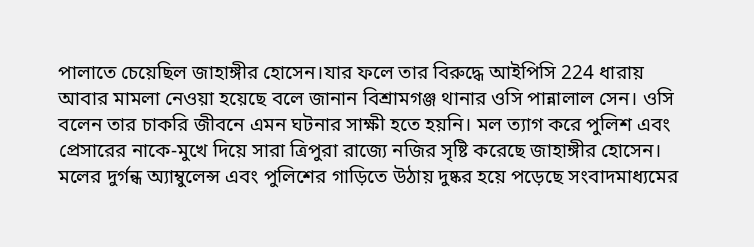পালাতে চেয়েছিল জাহাঙ্গীর হোসেন।যার ফলে তার বিরুদ্ধে আইপিসি 224 ধারায় আবার মামলা নেওয়া হয়েছে বলে জানান বিশ্রামগঞ্জ থানার ওসি পান্নালাল সেন। ওসি বলেন তার চাকরি জীবনে এমন ঘটনার সাক্ষী হতে হয়নি। মল ত্যাগ করে পুলিশ এবং প্রেসারের নাকে-মুখে দিয়ে সারা ত্রিপুরা রাজ্যে নজির সৃষ্টি করেছে জাহাঙ্গীর হোসেন। মলের দুর্গন্ধ অ্যাম্বুলেন্স এবং পুলিশের গাড়িতে উঠায় দুষ্কর হয়ে পড়েছে সংবাদমাধ্যমের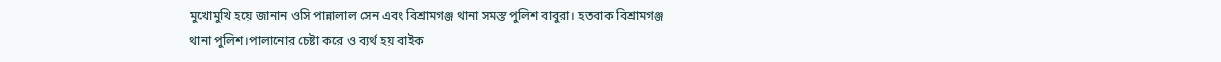মুখোমুখি হয়ে জানান ওসি পান্নালাল সেন এবং বিশ্রামগঞ্জ থানা সমস্ত পুলিশ বাবুরা। হতবাক বিশ্রামগঞ্জ থানা পুলিশ।পালানোর চেষ্টা করে ও ব্যর্থ হয় বাইক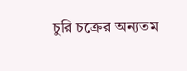চুরি চক্রের অন্যতম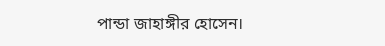পান্ডা জাহাঙ্গীর হোসেন।